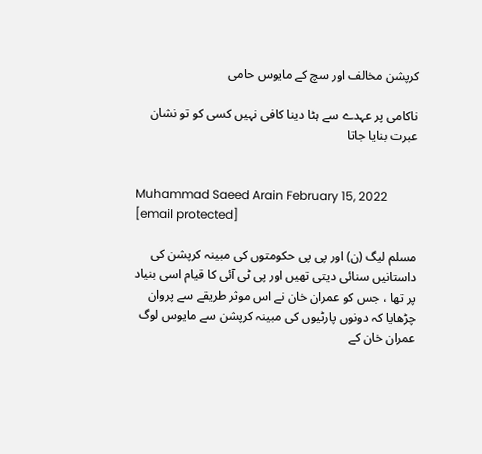کرپشن مخالف اور سچ کے مایوس حامی

ناکامی پر عہدے سے ہٹا دینا کافی نہیں کسی کو تو نشان عبرت بنایا جاتا


Muhammad Saeed Arain February 15, 2022
[email protected]

مسلم لیگ (ن) اور پی پی حکومتوں کی مبینہ کرپشن کی داستانیں سنائی دیتی تھیں اور پی ٹی آئی کا قیام اسی بنیاد پر تھا ، جس کو عمران خان نے اس موثر طریقے سے پروان چڑھایا کہ دونوں پارٹیوں کی مبینہ کرپشن سے مایوس لوگ عمران خان کے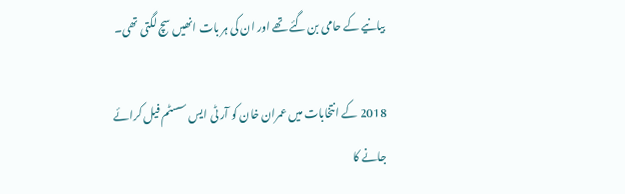بیانیے کے حامی بن گئے تھے اور ان کی ہر بات انھیں سچ لگتی تھی۔

2018 کے انتخابات میں عمران خان کو آر ٹی ایس سسٹم فیل کرائے جانے کا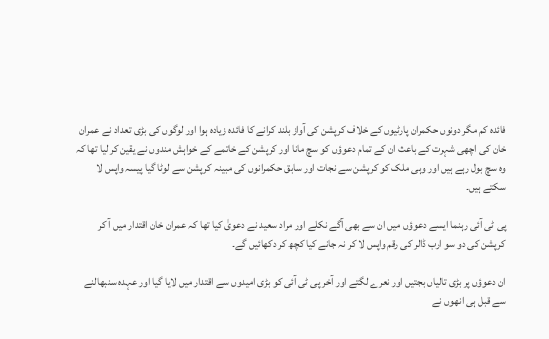فائدہ کم مگر دونوں حکمران پارٹیوں کے خلاف کرپشن کی آواز بلند کرانے کا فائدہ زیادہ ہوا اور لوگوں کی بڑی تعداد نے عمران خان کی اچھی شہرت کے باعث ان کے تمام دعوؤں کو سچ مانا اور کرپشن کے خاتمے کے خواہش مندوں نے یقین کر لیا تھا کہ وہ سچ بول رہے ہیں اور وہی ملک کو کرپشن سے نجات اور سابق حکمرانوں کی مبینہ کرپشن سے لوٹا گیا پیسہ واپس لا سکتے ہیں۔

پی ٹی آئی رہنما ایسے دعوؤں میں ان سے بھی آگے نکلے اور مراد سعید نے دعویٰ کیا تھا کہ عمران خان اقتدار میں آ کر کرپشن کی دو سو ارب ڈالر کی رقم واپس لا کر نہ جانے کیا کچھ کر دکھائیں گے۔

ان دعوؤں پر بڑی تالیاں بجتیں اور نعرے لگتے اور آخر پی ٹی آئی کو بڑی امیدوں سے اقتدار میں لایا گیا اور عہدہ سنبھالنے سے قبل ہی انھوں نے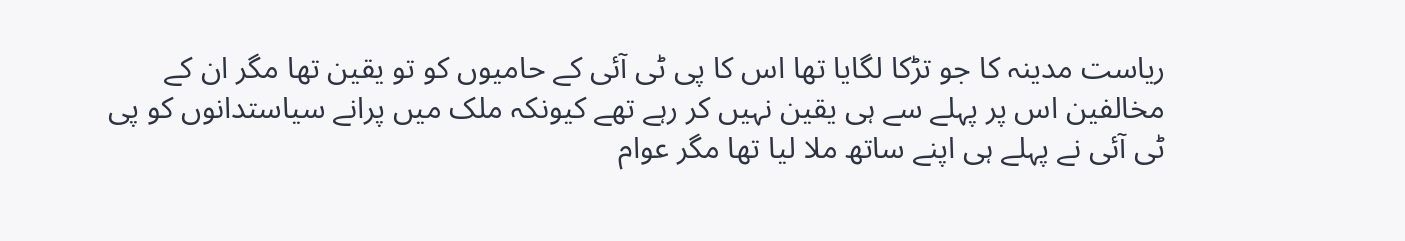ریاست مدینہ کا جو تڑکا لگایا تھا اس کا پی ٹی آئی کے حامیوں کو تو یقین تھا مگر ان کے مخالفین اس پر پہلے سے ہی یقین نہیں کر رہے تھے کیونکہ ملک میں پرانے سیاستدانوں کو پی ٹی آئی نے پہلے ہی اپنے ساتھ ملا لیا تھا مگر عوام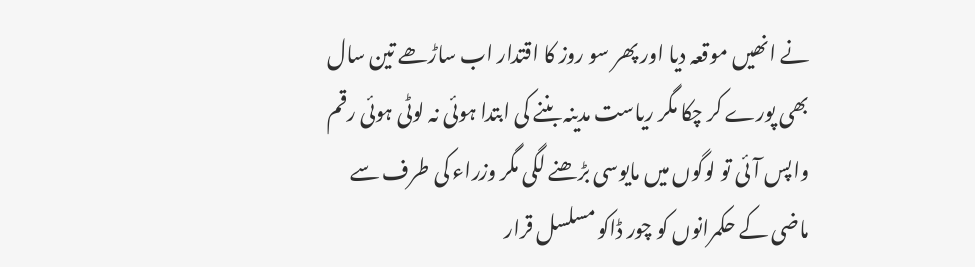نے انھیں موقعہ دیا اور پھر سو روز کا اقتدار اب ساڑھے تین سال بھی پورے کر چکا مگر ریاست مدینہ بننے کی ابتدا ہوئی نہ لوٹی ہوئی رقم واپس آئی تو لوگوں میں مایوسی بڑھنے لگی مگر وزراء کی طرف سے ماضی کے حکمرانوں کو چور ڈاکو مسلسل قرار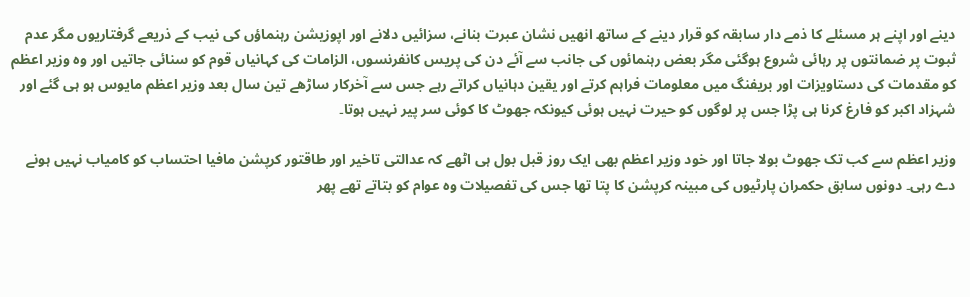دینے اور اپنے ہر مسئلے کا ذمے دار سابقہ کو قرار دینے کے ساتھ انھیں نشان عبرت بنانے، سزائیں دلانے اور اپوزیشن رہنماؤں کی نیب کے ذریعے گرفتاریوں مگر عدم ثبوت پر ضمانتوں پر رہائی شروع ہوگئی مگر بعض رہنمائوں کی جانب سے آئے دن کی پریس کانفرنسوں، الزامات کی کہانیاں قوم کو سنائی جاتیں اور وہ وزیر اعظم کو مقدمات کی دستاویزات اور بریفنگ میں معلومات فراہم کرتے اور یقین دہانیاں کراتے رہے جس سے آخرکار ساڑھے تین سال بعد وزیر اعظم مایوس ہو ہی گئے اور شہزاد اکبر کو فارغ کرنا ہی پڑا جس پر لوگوں کو حیرت نہیں ہوئی کیونکہ جھوٹ کا کوئی سر پیر نہیں ہوتا۔

وزیر اعظم سے کب تک جھوٹ بولا جاتا اور خود وزیر اعظم بھی ایک روز قبل بول ہی اٹھے کہ عدالتی تاخیر اور طاقتور کرپشن مافیا احتساب کو کامیاب نہیں ہونے دے رہی۔ دونوں سابق حکمران پارٹیوں کی مبینہ کرپشن کا پتا تھا جس کی تفصیلات وہ عوام کو بتاتے تھے پھر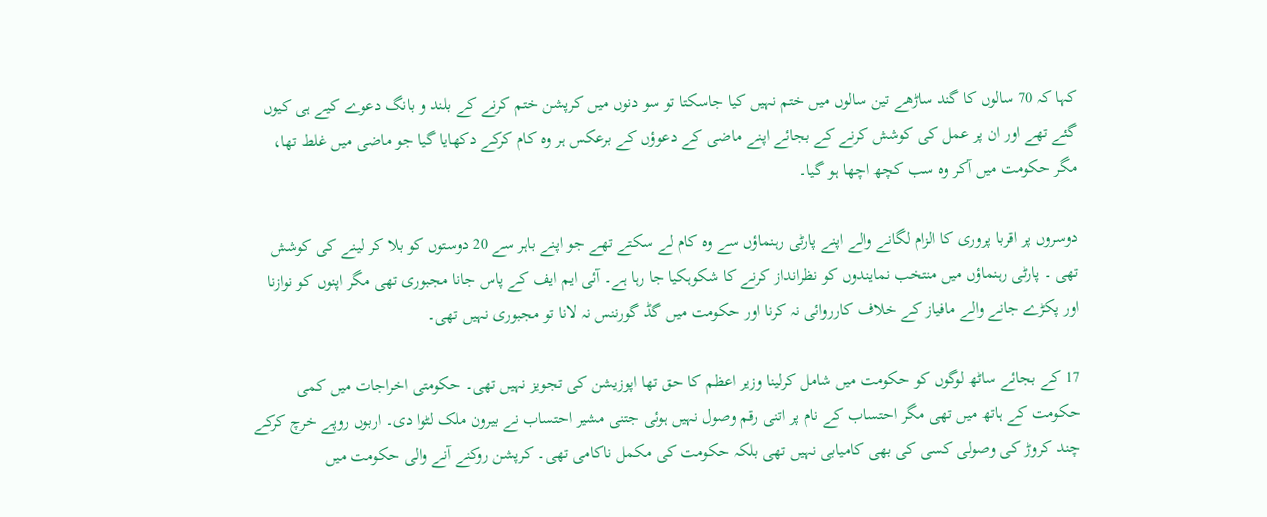کہا کہ 70 سالوں کا گند ساڑھے تین سالوں میں ختم نہیں کیا جاسکتا تو سو دنوں میں کرپشن ختم کرنے کے بلند و بانگ دعوے کیے ہی کیوں گئے تھے اور ان پر عمل کی کوشش کرنے کے بجائے اپنے ماضی کے دعوؤں کے برعکس ہر وہ کام کرکے دکھایا گیا جو ماضی میں غلط تھا، مگر حکومت میں آکر وہ سب کچھ اچھا ہو گیا۔

دوسروں پر اقربا پروری کا الزام لگانے والے اپنے پارٹی رہنماؤں سے وہ کام لے سکتے تھے جو اپنے باہر سے 20 دوستوں کو بلا کر لینے کی کوشش تھی ۔ پارٹی رہنماؤں میں منتخب نمایندوں کو نظرانداز کرنے کا شکوہکیا جا رہا ہے۔ آئی ایم ایف کے پاس جانا مجبوری تھی مگر اپنوں کو نوازنا اور پکڑے جانے والے مافیاز کے خلاف کارروائی نہ کرنا اور حکومت میں گڈ گورننس نہ لانا تو مجبوری نہیں تھی۔

17 کے بجائے ساٹھ لوگوں کو حکومت میں شامل کرلینا وزیر اعظم کا حق تھا اپوزیشن کی تجویز نہیں تھی۔ حکومتی اخراجات میں کمی حکومت کے ہاتھ میں تھی مگر احتساب کے نام پر اتنی رقم وصول نہیں ہوئی جتنی مشیر احتساب نے بیرون ملک لٹوا دی۔ اربوں روپے خرچ کرکے چند کروڑ کی وصولی کسی کی بھی کامیابی نہیں تھی بلکہ حکومت کی مکمل ناکامی تھی۔ کرپشن روکنے آنے والی حکومت میں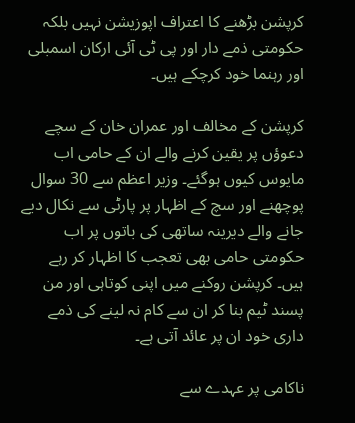کرپشن بڑھنے کا اعتراف اپوزیشن نہیں بلکہ حکومتی ذمے دار اور پی ٹی آئی ارکان اسمبلی اور رہنما خود کرچکے ہیں۔

کرپشن کے مخالف اور عمران خان کے سچے دعوؤں پر یقین کرنے والے ان کے حامی اب مایوس کیوں ہوگئے۔ وزیر اعظم سے 30 سوال پوچھنے اور سچ کے اظہار پر پارٹی سے نکال دیے جانے والے دیرینہ ساتھی کی باتوں پر اب حکومتی حامی بھی تعجب کا اظہار کر رہے ہیں۔ کرپشن روکنے میں اپنی کوتاہی اور من پسند ٹیم بنا کر ان سے کام نہ لینے کی ذمے داری خود ان پر عائد آتی ہے۔

ناکامی پر عہدے سے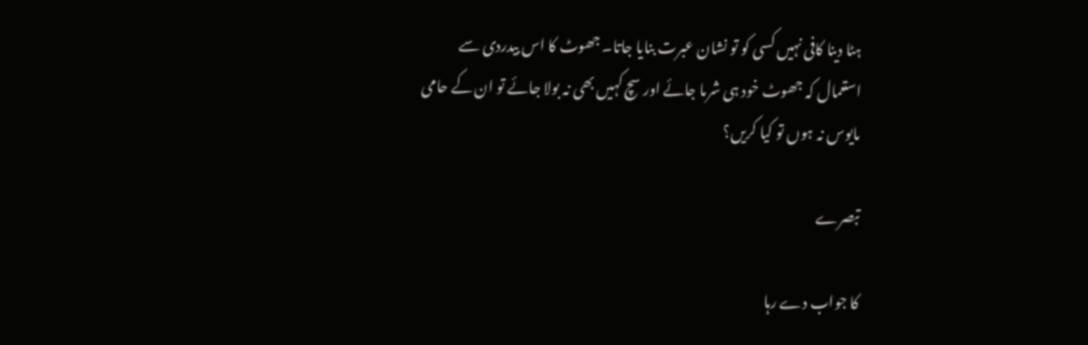ہٹا دینا کافی نہیں کسی کو تو نشان عبرت بنایا جاتا۔ جھوٹ کا اس بیدردی سے استعمال کہ جھوٹ خود ہی شرما جائے اور سچ کہیں بھی نہ بولا جائے تو ان کے حامی مایوس نہ ہوں تو کیا کریں؟

تبصرے

کا جواب دے رہا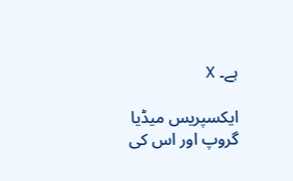ہے۔ X

ایکسپریس میڈیا گروپ اور اس کی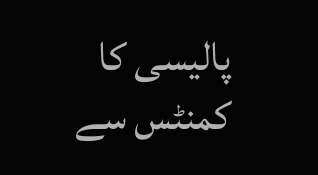پالیسی کا کمنٹس سے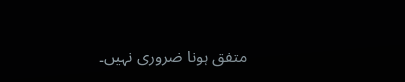متفق ہونا ضروری نہیں۔